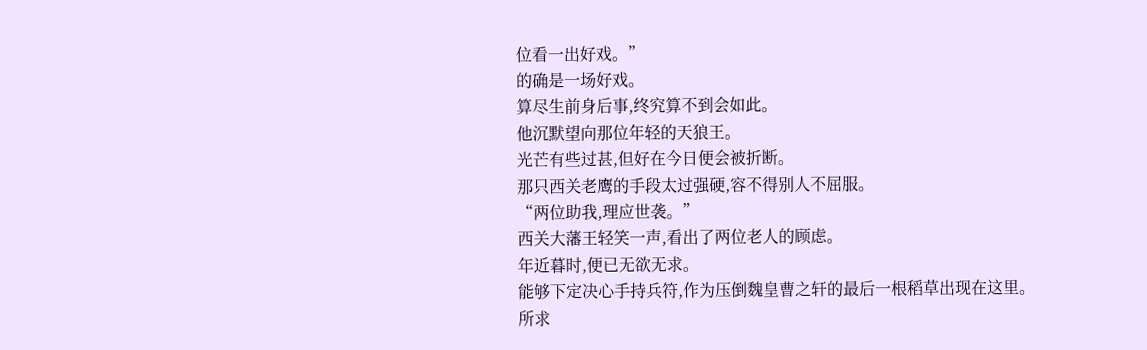位看一出好戏。”
的确是一场好戏。
算尽生前身后事,终究算不到会如此。
他沉默望向那位年轻的天狼王。
光芒有些过甚,但好在今日便会被折断。
那只西关老鹰的手段太过强硬,容不得别人不屈服。
“两位助我,理应世袭。”
西关大藩王轻笑一声,看出了两位老人的顾虑。
年近暮时,便已无欲无求。
能够下定决心手持兵符,作为压倒魏皇曹之轩的最后一根稻草出现在这里。
所求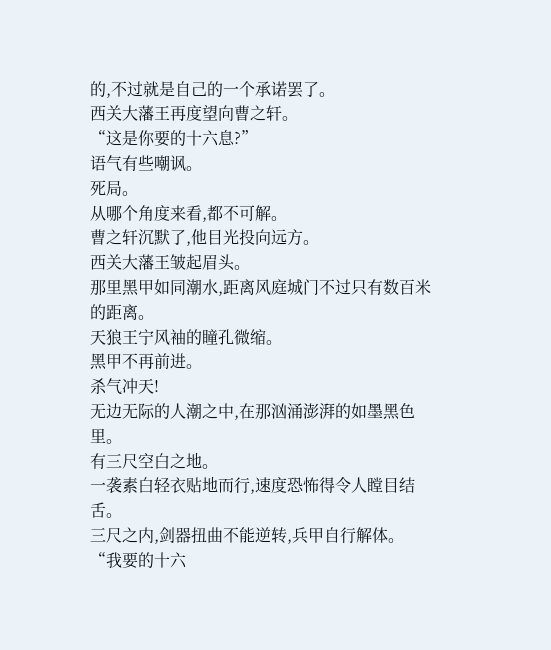的,不过就是自己的一个承诺罢了。
西关大藩王再度望向曹之轩。
“这是你要的十六息?”
语气有些嘲讽。
死局。
从哪个角度来看,都不可解。
曹之轩沉默了,他目光投向远方。
西关大藩王皱起眉头。
那里黑甲如同潮水,距离风庭城门不过只有数百米的距离。
天狼王宁风袖的瞳孔微缩。
黑甲不再前进。
杀气冲天!
无边无际的人潮之中,在那汹涌澎湃的如墨黑色里。
有三尺空白之地。
一袭素白轻衣贴地而行,速度恐怖得令人瞠目结舌。
三尺之内,剑器扭曲不能逆转,兵甲自行解体。
“我要的十六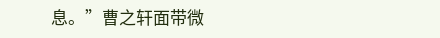息。”曹之轩面带微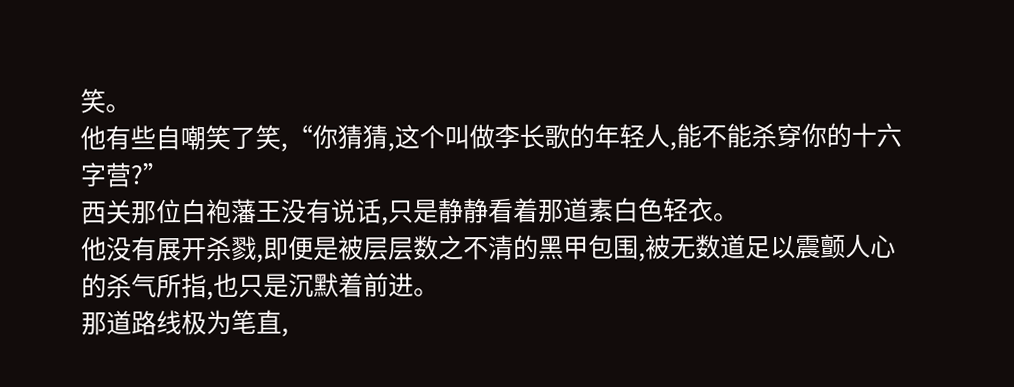笑。
他有些自嘲笑了笑,“你猜猜,这个叫做李长歌的年轻人,能不能杀穿你的十六字营?”
西关那位白袍藩王没有说话,只是静静看着那道素白色轻衣。
他没有展开杀戮,即便是被层层数之不清的黑甲包围,被无数道足以震颤人心的杀气所指,也只是沉默着前进。
那道路线极为笔直,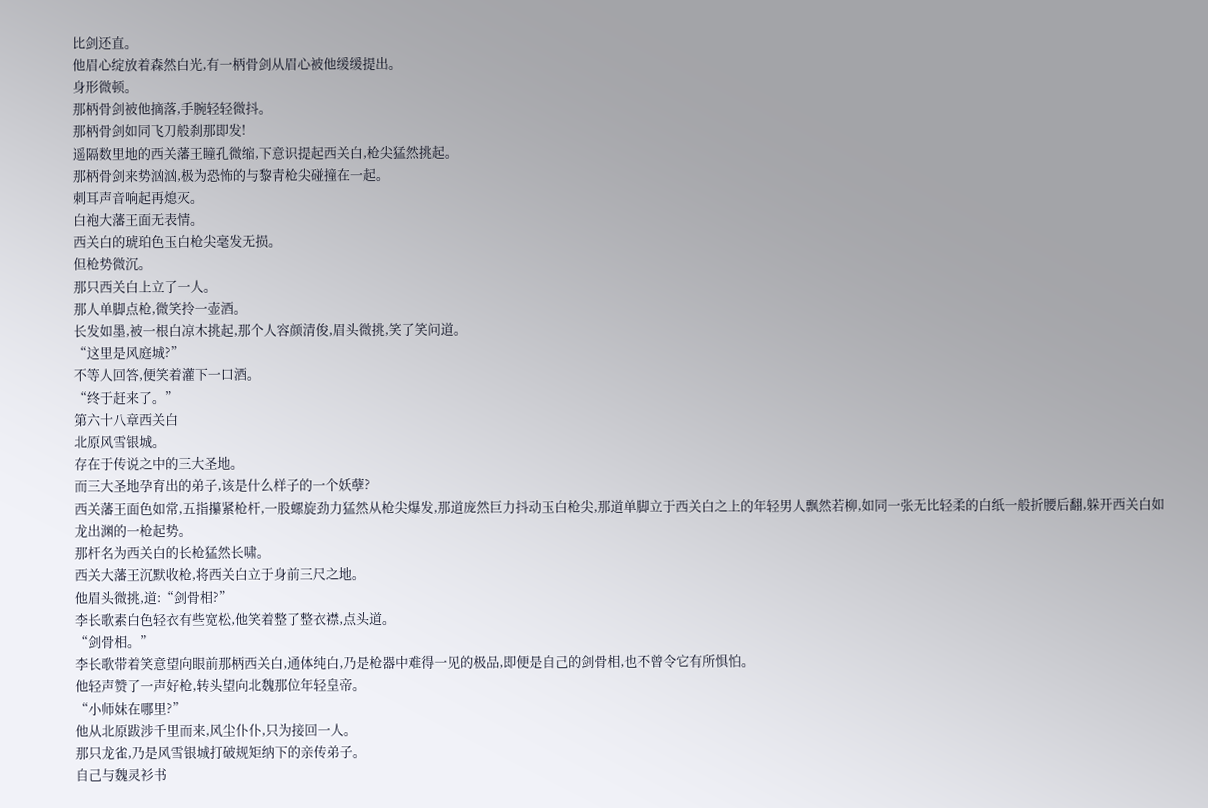比剑还直。
他眉心绽放着森然白光,有一柄骨剑从眉心被他缓缓提出。
身形微顿。
那柄骨剑被他摘落,手腕轻轻微抖。
那柄骨剑如同飞刀般刹那即发!
遥隔数里地的西关藩王瞳孔微缩,下意识提起西关白,枪尖猛然挑起。
那柄骨剑来势汹汹,极为恐怖的与黎青枪尖碰撞在一起。
刺耳声音响起再熄灭。
白袍大藩王面无表情。
西关白的琥珀色玉白枪尖毫发无损。
但枪势微沉。
那只西关白上立了一人。
那人单脚点枪,微笑拎一壶酒。
长发如墨,被一根白凉木挑起,那个人容颜清俊,眉头微挑,笑了笑问道。
“这里是风庭城?”
不等人回答,便笑着灌下一口酒。
“终于赶来了。”
第六十八章西关白
北原风雪银城。
存在于传说之中的三大圣地。
而三大圣地孕育出的弟子,该是什么样子的一个妖孽?
西关藩王面色如常,五指攥紧枪杆,一股螺旋劲力猛然从枪尖爆发,那道庞然巨力抖动玉白枪尖,那道单脚立于西关白之上的年轻男人飘然若柳,如同一张无比轻柔的白纸一般折腰后翻,躲开西关白如龙出渊的一枪起势。
那杆名为西关白的长枪猛然长啸。
西关大藩王沉默收枪,将西关白立于身前三尺之地。
他眉头微挑,道:“剑骨相?”
李长歌素白色轻衣有些宽松,他笑着整了整衣襟,点头道。
“剑骨相。”
李长歌带着笑意望向眼前那柄西关白,通体纯白,乃是枪器中难得一见的极品,即便是自己的剑骨相,也不曾令它有所惧怕。
他轻声赞了一声好枪,转头望向北魏那位年轻皇帝。
“小师妹在哪里?”
他从北原跋涉千里而来,风尘仆仆,只为接回一人。
那只龙雀,乃是风雪银城打破规矩纳下的亲传弟子。
自己与魏灵衫书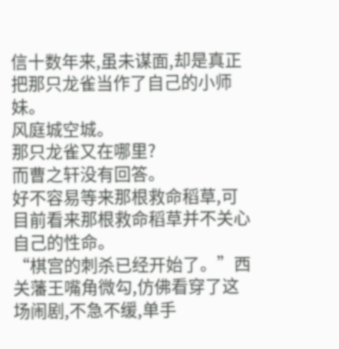信十数年来,虽未谋面,却是真正把那只龙雀当作了自己的小师妹。
风庭城空城。
那只龙雀又在哪里?
而曹之轩没有回答。
好不容易等来那根救命稻草,可目前看来那根救命稻草并不关心自己的性命。
“棋宫的刺杀已经开始了。”西关藩王嘴角微勾,仿佛看穿了这场闹剧,不急不缓,单手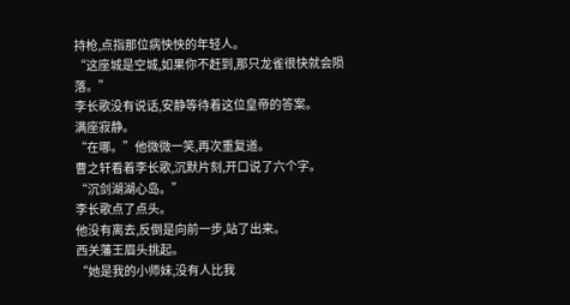持枪,点指那位病怏怏的年轻人。
“这座城是空城,如果你不赶到,那只龙雀很快就会陨落。”
李长歌没有说话,安静等待着这位皇帝的答案。
满座寂静。
“在哪。”他微微一笑,再次重复道。
曹之轩看着李长歌,沉默片刻,开口说了六个字。
“沉剑湖湖心岛。”
李长歌点了点头。
他没有离去,反倒是向前一步,站了出来。
西关藩王眉头挑起。
“她是我的小师妹,没有人比我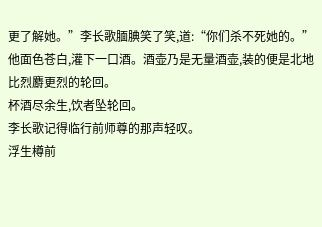更了解她。”李长歌腼腆笑了笑,道:“你们杀不死她的。”
他面色苍白,灌下一口酒。酒壶乃是无量酒壶,装的便是北地比烈麝更烈的轮回。
杯酒尽余生,饮者坠轮回。
李长歌记得临行前师尊的那声轻叹。
浮生樽前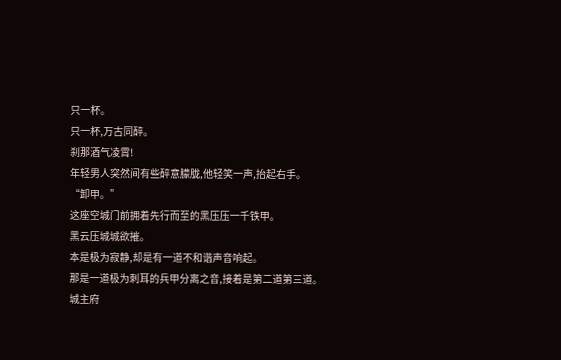只一杯。
只一杯,万古同醉。
刹那酒气凌霄!
年轻男人突然间有些醉意朦胧,他轻笑一声,抬起右手。
“卸甲。”
这座空城门前拥着先行而至的黑压压一千铁甲。
黑云压城城欲摧。
本是极为寂静,却是有一道不和谐声音响起。
那是一道极为刺耳的兵甲分离之音,接着是第二道第三道。
城主府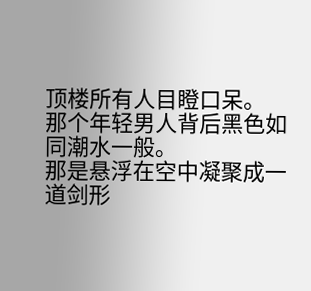顶楼所有人目瞪口呆。
那个年轻男人背后黑色如同潮水一般。
那是悬浮在空中凝聚成一道剑形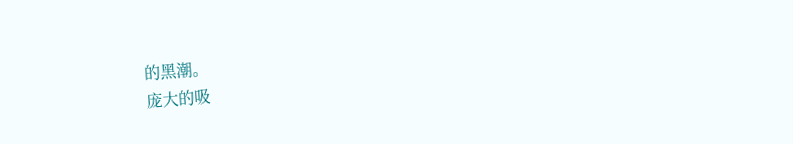的黑潮。
庞大的吸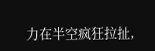力在半空疯狂拉扯,